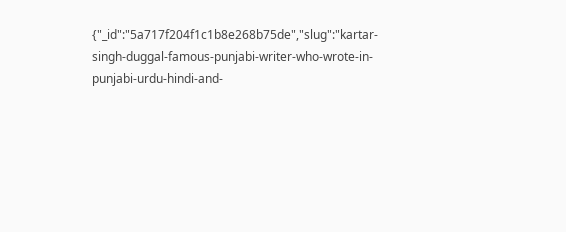{"_id":"5a717f204f1c1b8e268b75de","slug":"kartar-singh-duggal-famous-punjabi-writer-who-wrote-in-punjabi-urdu-hindi-and-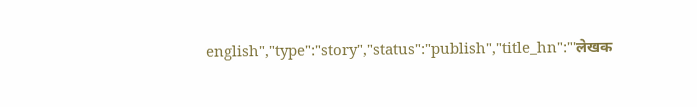english","type":"story","status":"publish","title_hn":"'लेखक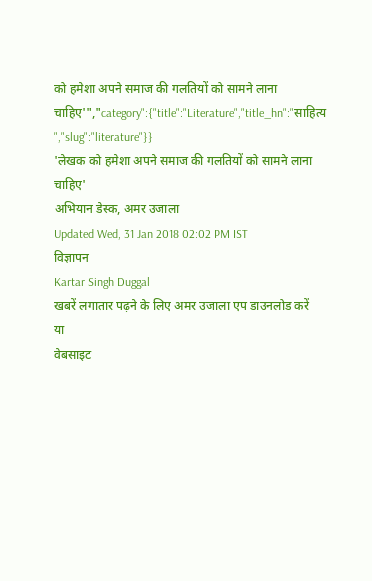को हमेशा अपने समाज की गलतियों को सामने लाना चाहिए'","category":{"title":"Literature","title_hn":"साहित्य ","slug":"literature"}}
'लेखक को हमेशा अपने समाज की गलतियों को सामने लाना चाहिए'
अभियान डेस्क, अमर उजाला
Updated Wed, 31 Jan 2018 02:02 PM IST
विज्ञापन
Kartar Singh Duggal
खबरें लगातार पढ़ने के लिए अमर उजाला एप डाउनलोड करें
या
वेबसाइट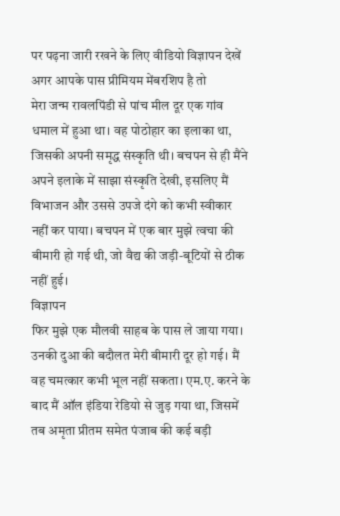पर पढ़ना जारी रखने के लिए वीडियो विज्ञापन देखें
अगर आपके पास प्रीमियम मेंबरशिप है तो
मेरा जन्म रावलपिंडी से पांच मील दूर एक गांव धमाल में हुआ था। वह पोठोहार का इलाका था, जिसकी अपनी समृद्ध संस्कृति थी। बचपन से ही मैंने अपने इलाके में साझा संस्कृति देखी, इसलिए मैं विभाजन और उससे उपजे दंगे को कभी स्वीकार नहीं कर पाया। बचपन में एक बार मुझे त्वचा की बीमारी हो गई थी, जो वैद्य की जड़ी-बूटियों से ठीक नहीं हुई।
विज्ञापन
फिर मुझे एक मौलवी साहब के पास ले जाया गया। उनकी दुआ की बदौलत मेरी बीमारी दूर हो गई। मैं वह चमत्कार कभी भूल नहीं सकता। एम.ए. करने के बाद मैं ऑल इंडिया रेडियो से जुड़ गया था, जिसमें तब अमृता प्रीतम समेत पंजाब की कई बड़ी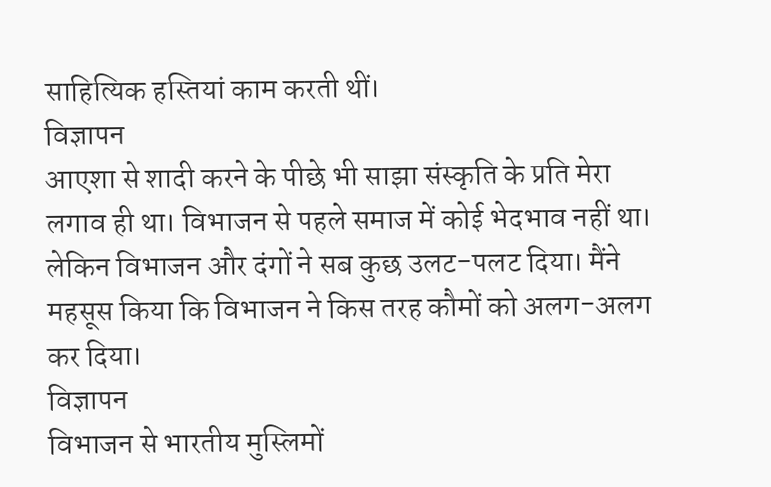साहित्यिक हस्तियां काम करती थीं।
विज्ञापन
आएशा से शादी करने के पीछे भी साझा संस्कृति के प्रति मेरा लगाव ही था। विभाजन से पहले समाज में कोई भेदभाव नहीं था। लेकिन विभाजन और दंगों ने सब कुछ उलट-पलट दिया। मैंने महसूस किया कि विभाजन ने किस तरह कौमों को अलग-अलग कर दिया।
विज्ञापन
विभाजन से भारतीय मुस्लिमों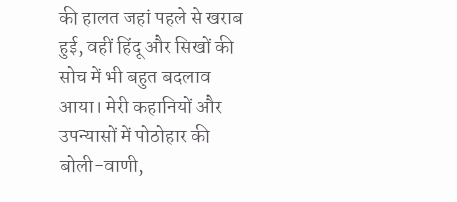की हालत जहां पहले से खराब हुई, वहीं हिंदू और सिखों की सोच में भी बहुत बदलाव आया। मेरी कहानियों और उपन्यासों में पोठोहार की बोली-वाणी,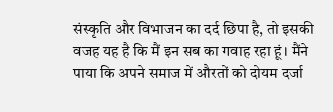संस्कृति और विभाजन का दर्द छिपा है, तो इसकी वजह यह है कि मैं इन सब का गवाह रहा हूं। मैंने पाया कि अपने समाज में औरतों को दोयम दर्जा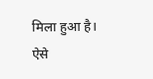मिला हुआ है। ऐसे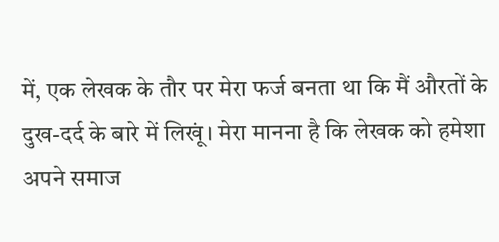में, एक लेखक के तौर पर मेरा फर्ज बनता था कि मैं औरतों के दुख-दर्द के बारे में लिखूं। मेरा मानना है कि लेखक को हमेशा अपने समाज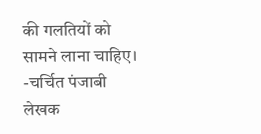की गलतियों को सामने लाना चाहिए।
-चर्चित पंजाबी लेखक